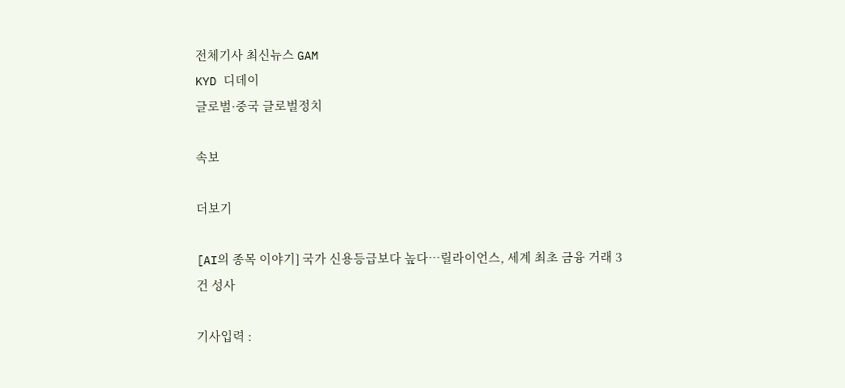전체기사 최신뉴스 GAM
KYD 디데이
글로벌·중국 글로벌정치

속보

더보기

[AI의 종목 이야기] 국가 신용등급보다 높다…릴라이언스, 세계 최초 금융 거래 3건 성사

기사입력 :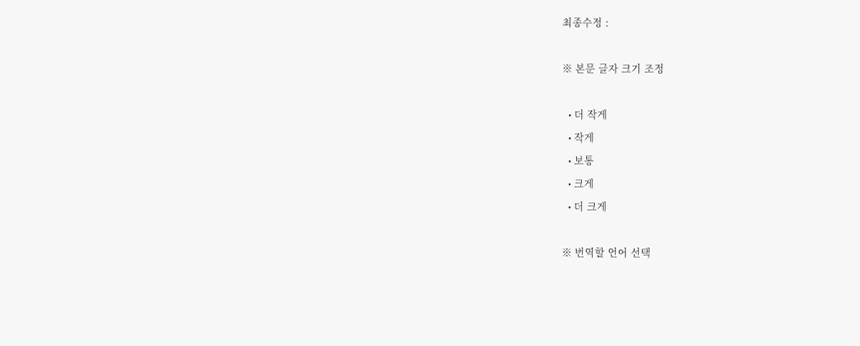최종수정 :

※ 본문 글자 크기 조정

  • 더 작게
  • 작게
  • 보통
  • 크게
  • 더 크게

※ 번역할 언어 선택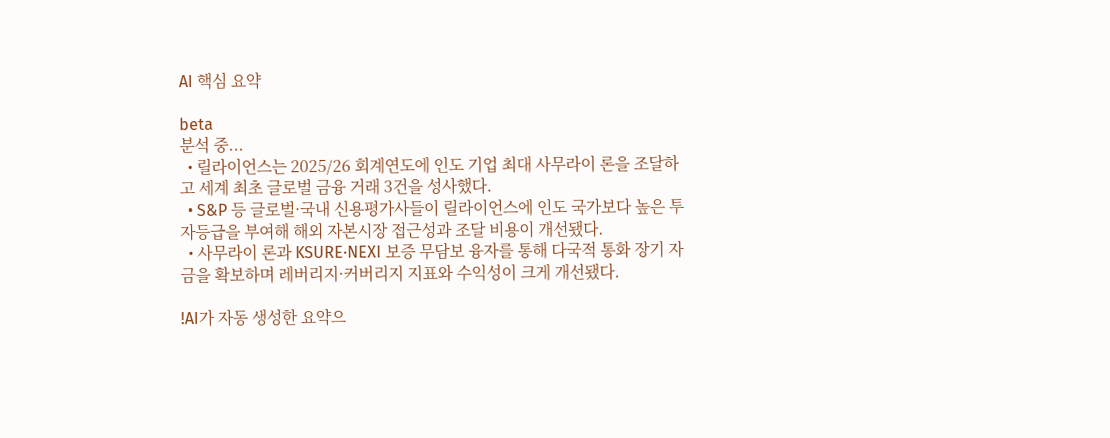AI 핵심 요약

beta
분석 중...
  • 릴라이언스는 2025/26 회계연도에 인도 기업 최대 사무라이 론을 조달하고 세계 최초 글로벌 금융 거래 3건을 성사했다.
  • S&P 등 글로벌·국내 신용평가사들이 릴라이언스에 인도 국가보다 높은 투자등급을 부여해 해외 자본시장 접근성과 조달 비용이 개선됐다.
  • 사무라이 론과 KSURE·NEXI 보증 무담보 융자를 통해 다국적 통화 장기 자금을 확보하며 레버리지·커버리지 지표와 수익성이 크게 개선됐다.

!AI가 자동 생성한 요약으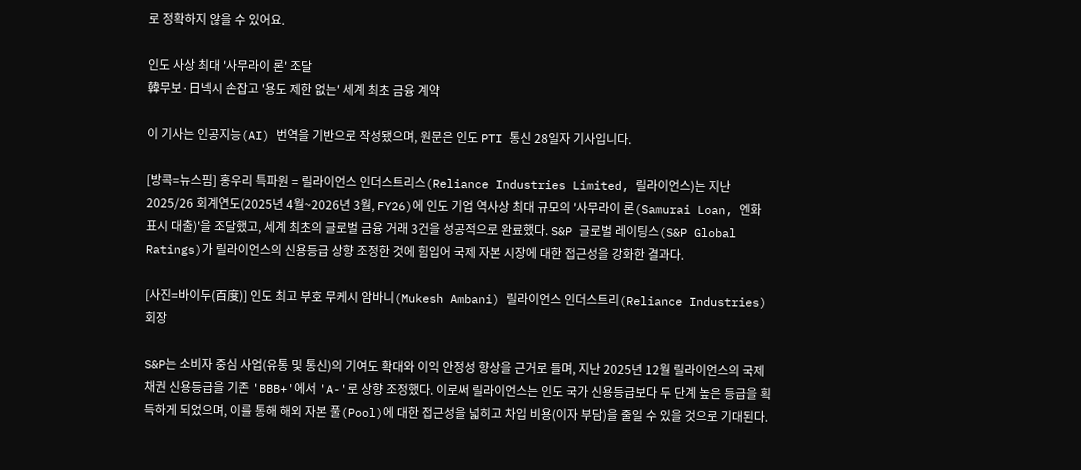로 정확하지 않을 수 있어요.

인도 사상 최대 '사무라이 론' 조달
韓무보·日넥시 손잡고 '용도 제한 없는' 세계 최초 금융 계약

이 기사는 인공지능(AI) 번역을 기반으로 작성됐으며, 원문은 인도 PTI 통신 28일자 기사입니다.

[방콕=뉴스핌] 홍우리 특파원 = 릴라이언스 인더스트리스(Reliance Industries Limited, 릴라이언스)는 지난 2025/26 회계연도(2025년 4월~2026년 3월, FY26)에 인도 기업 역사상 최대 규모의 '사무라이 론(Samurai Loan, 엔화 표시 대출)'을 조달했고, 세계 최초의 글로벌 금융 거래 3건을 성공적으로 완료했다. S&P 글로벌 레이팅스(S&P Global Ratings)가 릴라이언스의 신용등급 상향 조정한 것에 힘입어 국제 자본 시장에 대한 접근성을 강화한 결과다.

[사진=바이두(百度)] 인도 최고 부호 무케시 암바니(Mukesh Ambani) 릴라이언스 인더스트리(Reliance Industries) 회장

S&P는 소비자 중심 사업(유통 및 통신)의 기여도 확대와 이익 안정성 향상을 근거로 들며, 지난 2025년 12월 릴라이언스의 국제 채권 신용등급을 기존 'BBB+'에서 'A-'로 상향 조정했다. 이로써 릴라이언스는 인도 국가 신용등급보다 두 단계 높은 등급을 획득하게 되었으며, 이를 통해 해외 자본 풀(Pool)에 대한 접근성을 넓히고 차입 비용(이자 부담)을 줄일 수 있을 것으로 기대된다.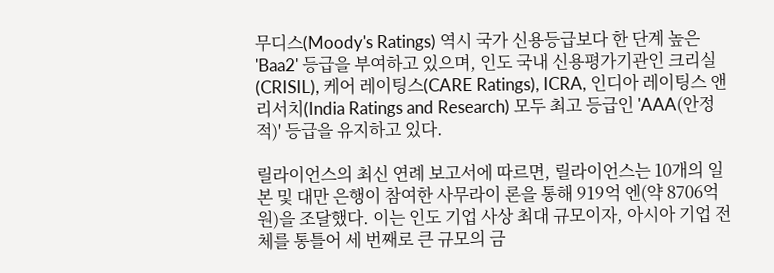무디스(Moody's Ratings) 역시 국가 신용등급보다 한 단계 높은 'Baa2' 등급을 부여하고 있으며, 인도 국내 신용평가기관인 크리실(CRISIL), 케어 레이팅스(CARE Ratings), ICRA, 인디아 레이팅스 앤 리서치(India Ratings and Research) 모두 최고 등급인 'AAA(안정적)' 등급을 유지하고 있다.

릴라이언스의 최신 연례 보고서에 따르면, 릴라이언스는 10개의 일본 및 대만 은행이 참여한 사무라이 론을 통해 919억 엔(약 8706억 원)을 조달했다. 이는 인도 기업 사상 최대 규모이자, 아시아 기업 전체를 통틀어 세 번째로 큰 규모의 금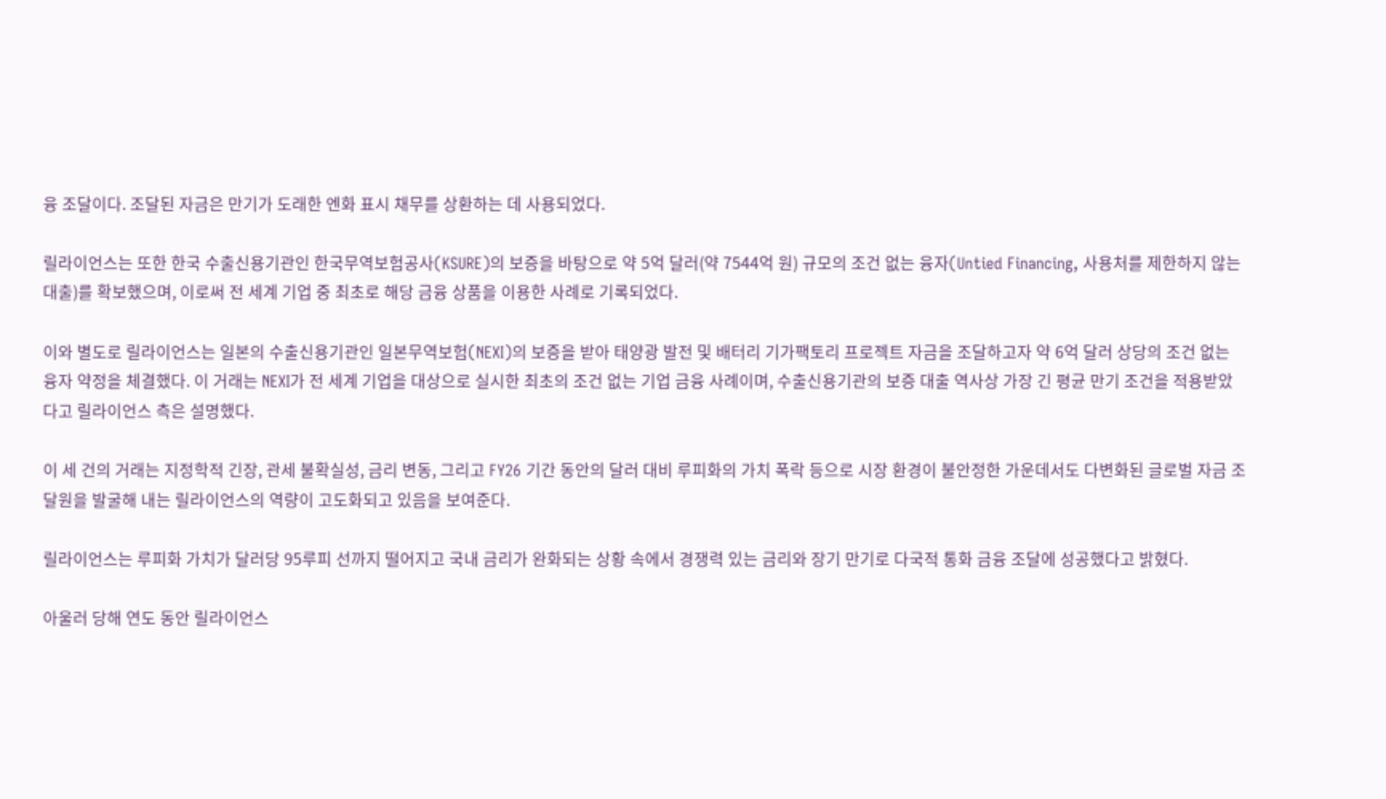융 조달이다. 조달된 자금은 만기가 도래한 엔화 표시 채무를 상환하는 데 사용되었다.

릴라이언스는 또한 한국 수출신용기관인 한국무역보험공사(KSURE)의 보증을 바탕으로 약 5억 달러(약 7544억 원) 규모의 조건 없는 융자(Untied Financing, 사용처를 제한하지 않는 대출)를 확보했으며, 이로써 전 세계 기업 중 최초로 해당 금융 상품을 이용한 사례로 기록되었다.

이와 별도로 릴라이언스는 일본의 수출신용기관인 일본무역보험(NEXI)의 보증을 받아 태양광 발전 및 배터리 기가팩토리 프로젝트 자금을 조달하고자 약 6억 달러 상당의 조건 없는 융자 약정을 체결했다. 이 거래는 NEXI가 전 세계 기업을 대상으로 실시한 최초의 조건 없는 기업 금융 사례이며, 수출신용기관의 보증 대출 역사상 가장 긴 평균 만기 조건을 적용받았다고 릴라이언스 측은 설명했다.

이 세 건의 거래는 지정학적 긴장, 관세 불확실성, 금리 변동, 그리고 FY26 기간 동안의 달러 대비 루피화의 가치 폭락 등으로 시장 환경이 불안정한 가운데서도 다변화된 글로벌 자금 조달원을 발굴해 내는 릴라이언스의 역량이 고도화되고 있음을 보여준다.

릴라이언스는 루피화 가치가 달러당 95루피 선까지 떨어지고 국내 금리가 완화되는 상황 속에서 경쟁력 있는 금리와 장기 만기로 다국적 통화 금융 조달에 성공했다고 밝혔다.

아울러 당해 연도 동안 릴라이언스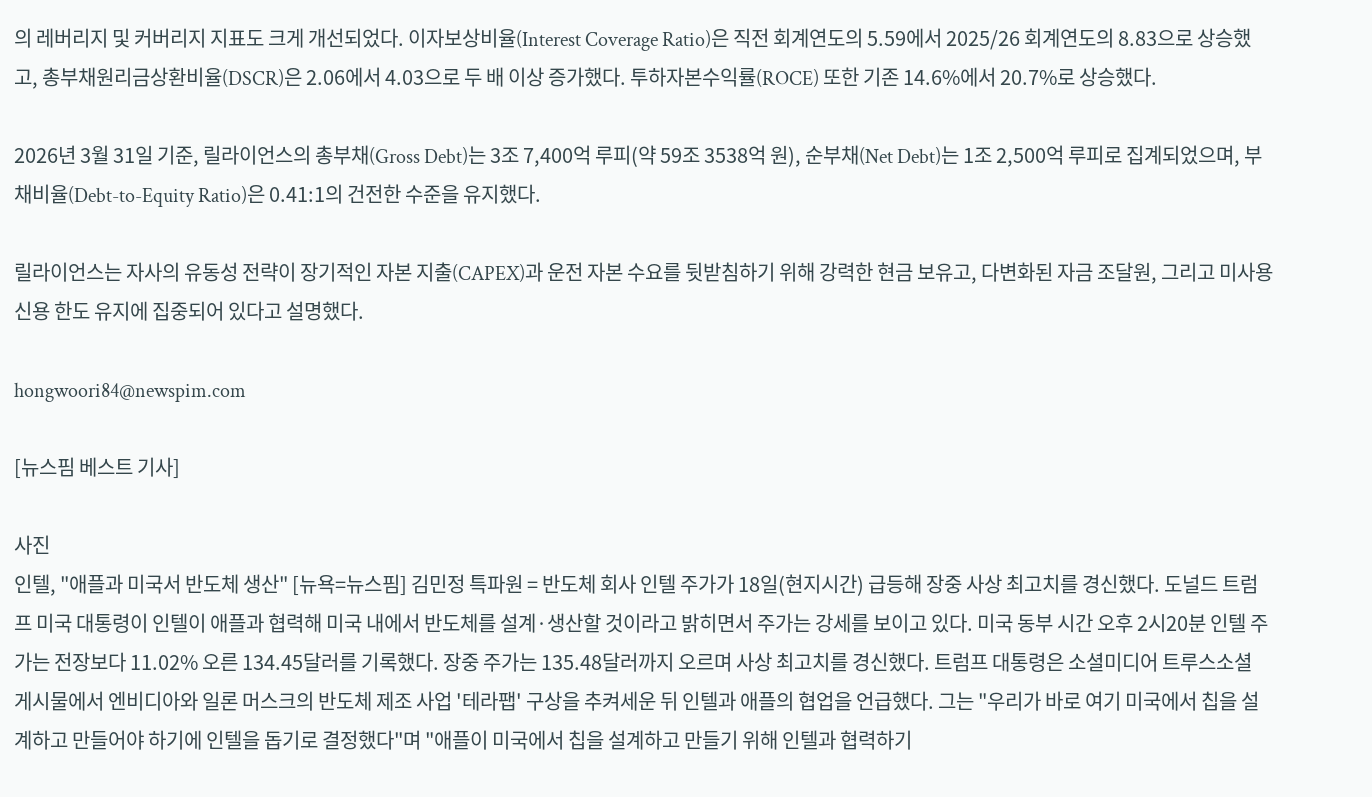의 레버리지 및 커버리지 지표도 크게 개선되었다. 이자보상비율(Interest Coverage Ratio)은 직전 회계연도의 5.59에서 2025/26 회계연도의 8.83으로 상승했고, 총부채원리금상환비율(DSCR)은 2.06에서 4.03으로 두 배 이상 증가했다. 투하자본수익률(ROCE) 또한 기존 14.6%에서 20.7%로 상승했다.

2026년 3월 31일 기준, 릴라이언스의 총부채(Gross Debt)는 3조 7,400억 루피(약 59조 3538억 원), 순부채(Net Debt)는 1조 2,500억 루피로 집계되었으며, 부채비율(Debt-to-Equity Ratio)은 0.41:1의 건전한 수준을 유지했다.

릴라이언스는 자사의 유동성 전략이 장기적인 자본 지출(CAPEX)과 운전 자본 수요를 뒷받침하기 위해 강력한 현금 보유고, 다변화된 자금 조달원, 그리고 미사용 신용 한도 유지에 집중되어 있다고 설명했다.

hongwoori84@newspim.com

[뉴스핌 베스트 기사]

사진
인텔, "애플과 미국서 반도체 생산" [뉴욕=뉴스핌] 김민정 특파원 = 반도체 회사 인텔 주가가 18일(현지시간) 급등해 장중 사상 최고치를 경신했다. 도널드 트럼프 미국 대통령이 인텔이 애플과 협력해 미국 내에서 반도체를 설계·생산할 것이라고 밝히면서 주가는 강세를 보이고 있다. 미국 동부 시간 오후 2시20분 인텔 주가는 전장보다 11.02% 오른 134.45달러를 기록했다. 장중 주가는 135.48달러까지 오르며 사상 최고치를 경신했다. 트럼프 대통령은 소셜미디어 트루스소셜 게시물에서 엔비디아와 일론 머스크의 반도체 제조 사업 '테라팹' 구상을 추켜세운 뒤 인텔과 애플의 협업을 언급했다. 그는 "우리가 바로 여기 미국에서 칩을 설계하고 만들어야 하기에 인텔을 돕기로 결정했다"며 "애플이 미국에서 칩을 설계하고 만들기 위해 인텔과 협력하기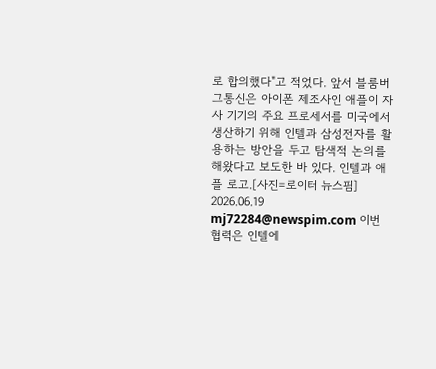로 합의했다"고 적었다. 앞서 블룸버그통신은 아이폰 제조사인 애플이 자사 기기의 주요 프로세서를 미국에서 생산하기 위해 인텔과 삼성전자를 활용하는 방안을 두고 탐색적 논의를 해왔다고 보도한 바 있다. 인텔과 애플 로고.[사진=로이터 뉴스핌] 2026.06.19 mj72284@newspim.com 이번 협력은 인텔에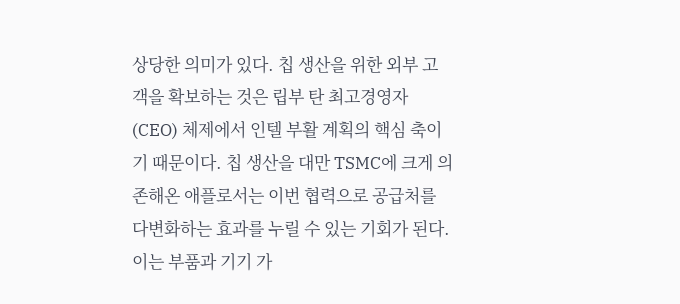상당한 의미가 있다. 칩 생산을 위한 외부 고객을 확보하는 것은 립부 탄 최고경영자(CEO) 체제에서 인텔 부활 계획의 핵심 축이기 때문이다. 칩 생산을 대만 TSMC에 크게 의존해온 애플로서는 이번 협력으로 공급처를 다변화하는 효과를 누릴 수 있는 기회가 된다. 이는 부품과 기기 가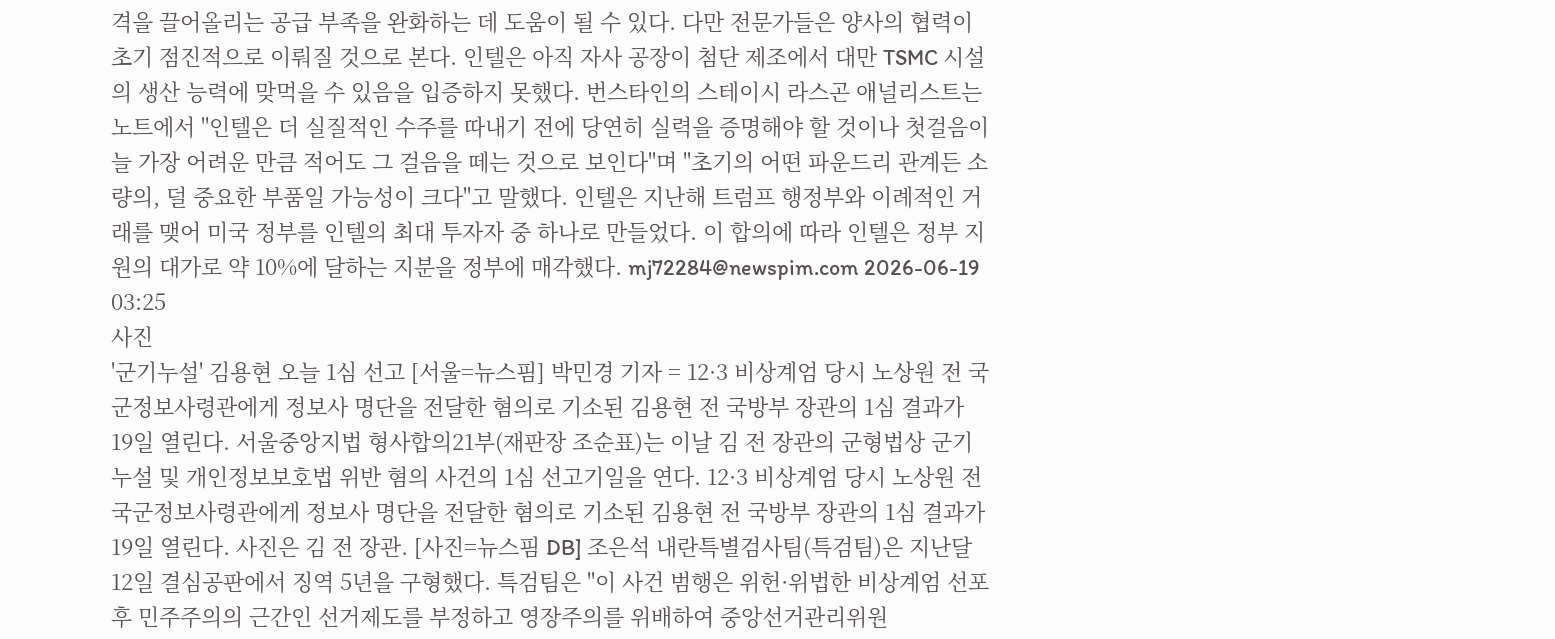격을 끌어올리는 공급 부족을 완화하는 데 도움이 될 수 있다. 다만 전문가들은 양사의 협력이 초기 점진적으로 이뤄질 것으로 본다. 인텔은 아직 자사 공장이 첨단 제조에서 대만 TSMC 시설의 생산 능력에 맞먹을 수 있음을 입증하지 못했다. 번스타인의 스테이시 라스곤 애널리스트는 노트에서 "인텔은 더 실질적인 수주를 따내기 전에 당연히 실력을 증명해야 할 것이나 첫걸음이 늘 가장 어려운 만큼 적어도 그 걸음을 떼는 것으로 보인다"며 "초기의 어떤 파운드리 관계든 소량의, 덜 중요한 부품일 가능성이 크다"고 말했다. 인텔은 지난해 트럼프 행정부와 이례적인 거래를 맺어 미국 정부를 인텔의 최대 투자자 중 하나로 만들었다. 이 합의에 따라 인텔은 정부 지원의 대가로 약 10%에 달하는 지분을 정부에 매각했다. mj72284@newspim.com 2026-06-19 03:25
사진
'군기누설' 김용현 오늘 1심 선고 [서울=뉴스핌] 박민경 기자 = 12·3 비상계엄 당시 노상원 전 국군정보사령관에게 정보사 명단을 전달한 혐의로 기소된 김용현 전 국방부 장관의 1심 결과가 19일 열린다. 서울중앙지법 형사합의21부(재판장 조순표)는 이날 김 전 장관의 군형법상 군기누설 및 개인정보보호법 위반 혐의 사건의 1심 선고기일을 연다. 12·3 비상계엄 당시 노상원 전 국군정보사령관에게 정보사 명단을 전달한 혐의로 기소된 김용현 전 국방부 장관의 1심 결과가 19일 열린다. 사진은 김 전 장관. [사진=뉴스핌 DB] 조은석 내란특별검사팀(특검팀)은 지난달 12일 결심공판에서 징역 5년을 구형했다. 특검팀은 "이 사건 범행은 위헌·위법한 비상계엄 선포 후 민주주의의 근간인 선거제도를 부정하고 영장주의를 위배하여 중앙선거관리위원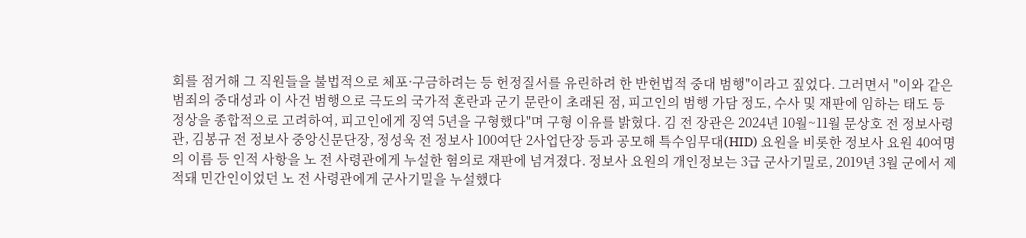회를 점거해 그 직원들을 불법적으로 체포·구금하려는 등 헌정질서를 유린하려 한 반헌법적 중대 범행"이라고 짚었다. 그러면서 "이와 같은 범죄의 중대성과 이 사건 범행으로 극도의 국가적 혼란과 군기 문란이 초래된 점, 피고인의 범행 가담 정도, 수사 및 재판에 임하는 태도 등 정상을 종합적으로 고려하여, 피고인에게 징역 5년을 구형했다"며 구형 이유를 밝혔다. 김 전 장관은 2024년 10월~11월 문상호 전 정보사령관, 김봉규 전 정보사 중앙신문단장, 정성욱 전 정보사 100여단 2사업단장 등과 공모해 특수임무대(HID) 요원을 비롯한 정보사 요원 40여명의 이름 등 인적 사항을 노 전 사령관에게 누설한 혐의로 재판에 넘겨졌다. 정보사 요원의 개인정보는 3급 군사기밀로, 2019년 3월 군에서 제적돼 민간인이었던 노 전 사령관에게 군사기밀을 누설했다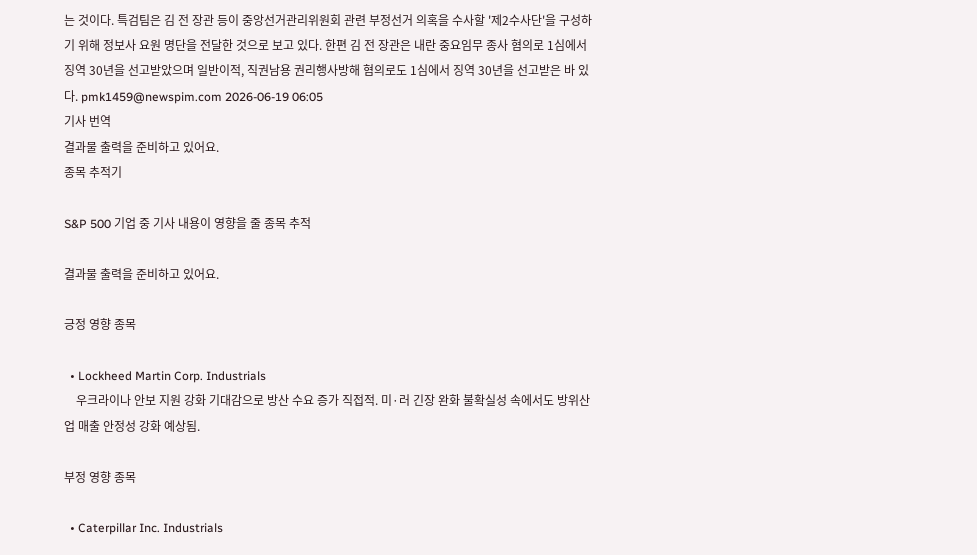는 것이다. 특검팀은 김 전 장관 등이 중앙선거관리위원회 관련 부정선거 의혹을 수사할 '제2수사단'을 구성하기 위해 정보사 요원 명단을 전달한 것으로 보고 있다. 한편 김 전 장관은 내란 중요임무 종사 혐의로 1심에서 징역 30년을 선고받았으며 일반이적, 직권남용 권리행사방해 혐의로도 1심에서 징역 30년을 선고받은 바 있다. pmk1459@newspim.com 2026-06-19 06:05
기사 번역
결과물 출력을 준비하고 있어요.
종목 추적기

S&P 500 기업 중 기사 내용이 영향을 줄 종목 추적

결과물 출력을 준비하고 있어요.

긍정 영향 종목

  • Lockheed Martin Corp. Industrials
    우크라이나 안보 지원 강화 기대감으로 방산 수요 증가 직접적. 미·러 긴장 완화 불확실성 속에서도 방위산업 매출 안정성 강화 예상됨.

부정 영향 종목

  • Caterpillar Inc. Industrials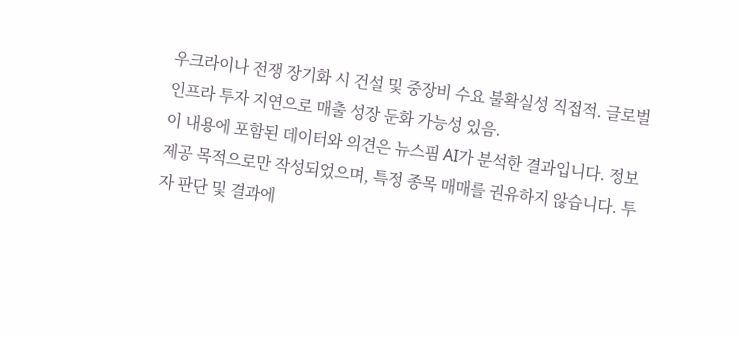우크라이나 전쟁 장기화 시 건설 및 중장비 수요 불확실성 직접적. 글로벌 인프라 투자 지연으로 매출 성장 둔화 가능성 있음.
이 내용에 포함된 데이터와 의견은 뉴스핌 AI가 분석한 결과입니다. 정보 제공 목적으로만 작성되었으며, 특정 종목 매매를 권유하지 않습니다. 투자 판단 및 결과에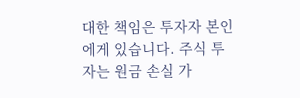대한 책임은 투자자 본인에게 있습니다. 주식 투자는 원금 손실 가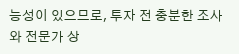능성이 있으므로, 투자 전 충분한 조사와 전문가 상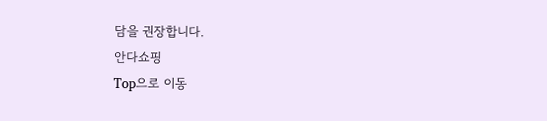담을 권장합니다.
안다쇼핑
Top으로 이동